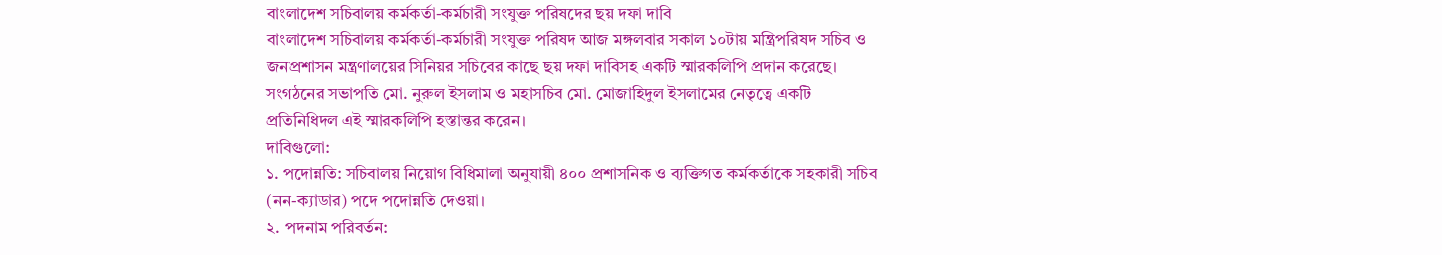বাংলাদেশ সচিবালয় কর্মকর্তা-কর্মচারী সংযুক্ত পরিষদের ছয় দফা দাবি
বাংলাদেশ সচিবালয় কর্মকর্তা-কর্মচারী সংযুক্ত পরিষদ আজ মঙ্গলবার সকাল ১০টায় মন্ত্রিপরিষদ সচিব ও জনপ্রশাসন মন্ত্রণালয়ের সিনিয়র সচিবের কাছে ছয় দফা দাবিসহ একটি স্মারকলিপি প্রদান করেছে। সংগঠনের সভাপতি মো. নুরুল ইসলাম ও মহাসচিব মো. মোজাহিদুল ইসলামের নেতৃত্বে একটি প্রতিনিধিদল এই স্মারকলিপি হস্তান্তর করেন।
দাবিগুলো:
১. পদোন্নতি: সচিবালয় নিয়োগ বিধিমালা অনুযায়ী ৪০০ প্রশাসনিক ও ব্যক্তিগত কর্মকর্তাকে সহকারী সচিব (নন-ক্যাডার) পদে পদোন্নতি দেওয়া।
২. পদনাম পরিবর্তন: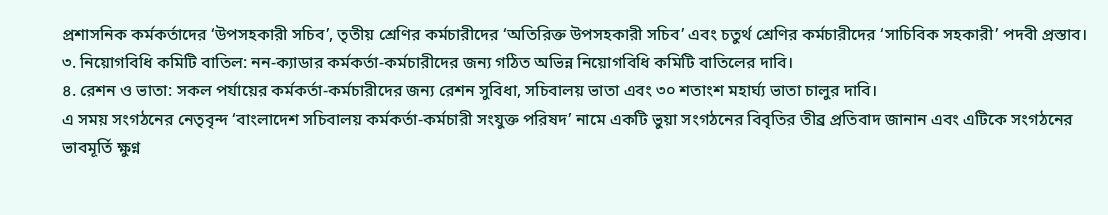প্রশাসনিক কর্মকর্তাদের ‘উপসহকারী সচিব’, তৃতীয় শ্রেণির কর্মচারীদের ‘অতিরিক্ত উপসহকারী সচিব’ এবং চতুর্থ শ্রেণির কর্মচারীদের ‘সাচিবিক সহকারী’ পদবী প্রস্তাব।
৩. নিয়োগবিধি কমিটি বাতিল: নন-ক্যাডার কর্মকর্তা-কর্মচারীদের জন্য গঠিত অভিন্ন নিয়োগবিধি কমিটি বাতিলের দাবি।
৪. রেশন ও ভাতা: সকল পর্যায়ের কর্মকর্তা-কর্মচারীদের জন্য রেশন সুবিধা, সচিবালয় ভাতা এবং ৩০ শতাংশ মহার্ঘ্য ভাতা চালুর দাবি।
এ সময় সংগঠনের নেতৃবৃন্দ ‘বাংলাদেশ সচিবালয় কর্মকর্তা-কর্মচারী সংযুক্ত পরিষদ’ নামে একটি ভুয়া সংগঠনের বিবৃতির তীব্র প্রতিবাদ জানান এবং এটিকে সংগঠনের ভাবমূর্তি ক্ষুণ্ন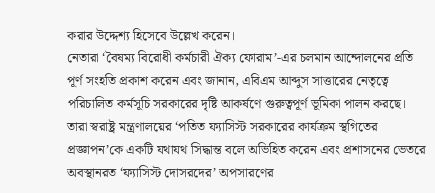করার উদ্দেশ্য হিসেবে উল্লেখ করেন।
নেতারা ‘বৈষম্য বিরোধী কর্মচারী ঐক্য ফোরাম’-এর চলমান আন্দোলনের প্রতি পূর্ণ সংহতি প্রকাশ করেন এবং জানান, এবিএম আব্দুস সাত্তারের নেতৃত্বে পরিচালিত কর্মসূচি সরকারের দৃষ্টি আকর্ষণে গুরুত্বপূর্ণ ভূমিকা পালন করছে। তারা স্বরাষ্ট্র মন্ত্রণালয়ের ‘পতিত ফ্যাসিস্ট সরকারের কার্যক্রম স্থগিতের প্রজ্ঞাপন’কে একটি যথাযথ সিদ্ধান্ত বলে অভিহিত করেন এবং প্রশাসনের ভেতরে অবস্থানরত ‘ফ্যাসিস্ট দোসরদের’ অপসারণের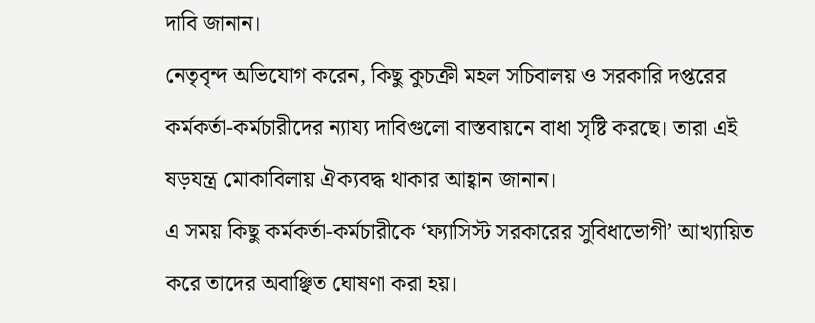দাবি জানান।
নেতৃবৃন্দ অভিযোগ করেন, কিছু কুচক্রী মহল সচিবালয় ও সরকারি দপ্তরের কর্মকর্তা-কর্মচারীদের ন্যায্য দাবিগুলো বাস্তবায়নে বাধা সৃষ্টি করছে। তারা এই ষড়যন্ত্র মোকাবিলায় ঐক্যবদ্ধ থাকার আহ্বান জানান।
এ সময় কিছু কর্মকর্তা-কর্মচারীকে ‘ফ্যাসিস্ট সরকারের সুবিধাভোগী’ আখ্যায়িত করে তাদের অবাঞ্ছিত ঘোষণা করা হয়।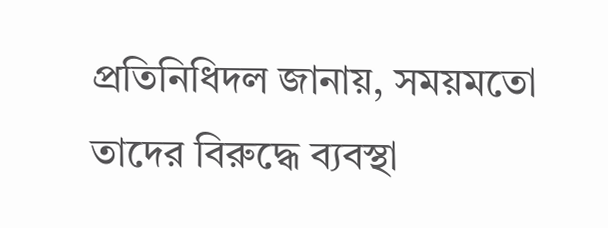প্রতিনিধিদল জানায়, সময়মতো তাদের বিরুদ্ধে ব্যবস্থা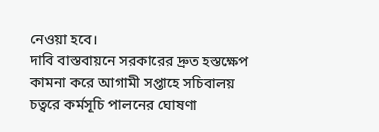নেওয়া হবে।
দাবি বাস্তবায়নে সরকারের দ্রুত হস্তক্ষেপ কামনা করে আগামী সপ্তাহে সচিবালয় চত্বরে কর্মসূচি পালনের ঘোষণা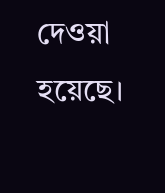দেওয়া হয়েছে।